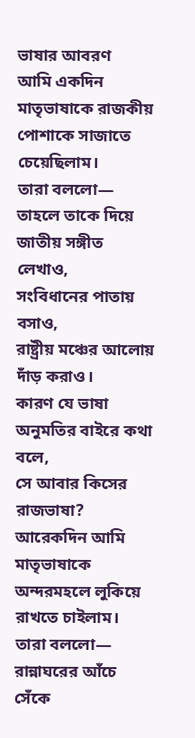ভাষার আবরণ
আমি একদিন মাতৃভাষাকে রাজকীয় পোশাকে সাজাতে চেয়েছিলাম।
তারা বললো—
তাহলে তাকে দিয়ে জাতীয় সঙ্গীত লেখাও,
সংবিধানের পাতায় বসাও,
রাষ্ট্রীয় মঞ্চের আলোয় দাঁড় করাও।
কারণ যে ভাষা
অনুমতির বাইরে কথা বলে,
সে আবার কিসের রাজভাষা?
আরেকদিন আমি মাতৃভাষাকে
অন্দরমহলে লুকিয়ে রাখতে চাইলাম।
তারা বললো—
রান্নাঘরের আঁচে সেঁকে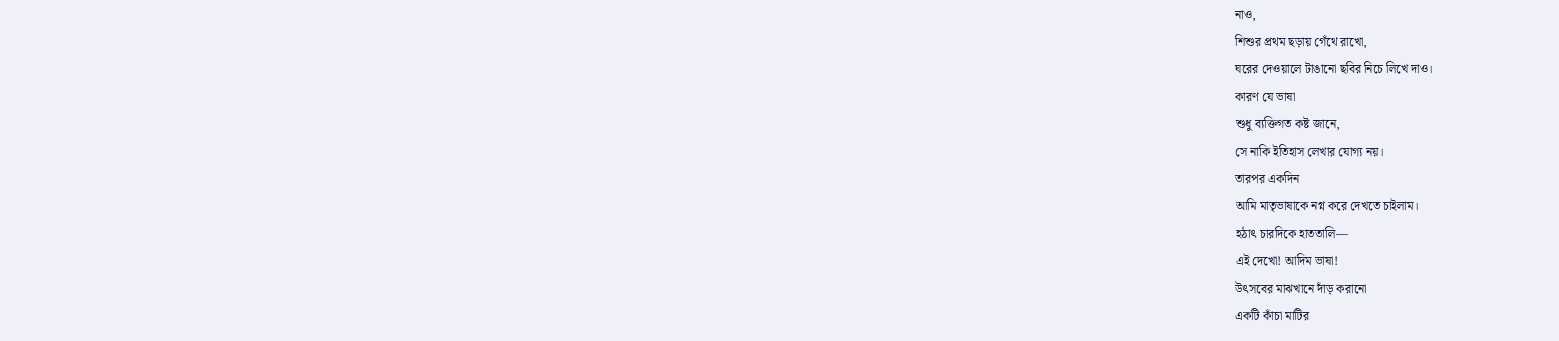নাও,
শিশুর প্রথম ছড়ায় গেঁথে রাখো,
ঘরের দেওয়ালে টাঙানো ছবির নিচে লিখে দাও।
কারণ যে ভাষা
শুধু ব্যক্তিগত কষ্ট জানে,
সে নাকি ইতিহাস লেখার যোগ্য নয়।
তারপর একদিন
আমি মাতৃভাষাকে নগ্ন করে দেখতে চাইলাম।
হঠাৎ চারদিকে হাততালি—
এই দেখো! আদিম ভাষা!
উৎসবের মাঝখানে দাঁড় করানো
একটি কাঁচা মাটির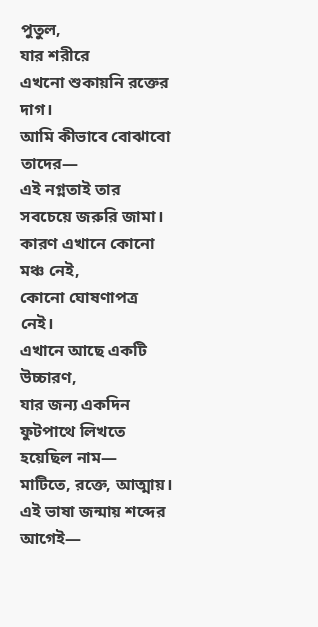পুতুল,
যার শরীরে
এখনো শুকায়নি রক্তের দাগ।
আমি কীভাবে বোঝাবো তাদের—
এই নগ্নতাই তার সবচেয়ে জরুরি জামা।
কারণ এখানে কোনো মঞ্চ নেই,
কোনো ঘোষণাপত্র নেই।
এখানে আছে একটি উচ্চারণ,
যার জন্য একদিন
ফুটপাথে লিখতে হয়েছিল নাম—
মাটিতে, রক্তে, আত্মায়।
এই ভাষা জন্মায় শব্দের আগেই—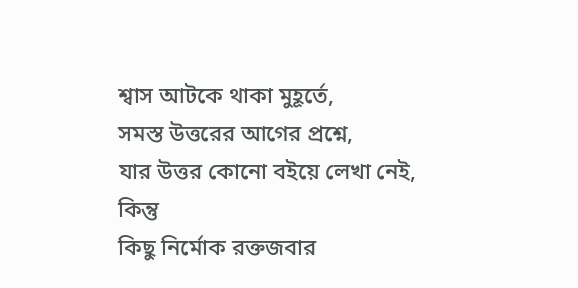শ্বাস আটকে থাকা মুহূর্তে,
সমস্ত উত্তরের আগের প্রশ্নে,
যার উত্তর কোনো বইয়ে লেখা নেই,
কিন্তু
কিছু নির্মোক রক্তজবার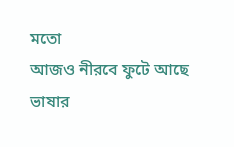মতো
আজও নীরবে ফুটে আছে
ভাষার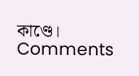কাণ্ডে।
Comments